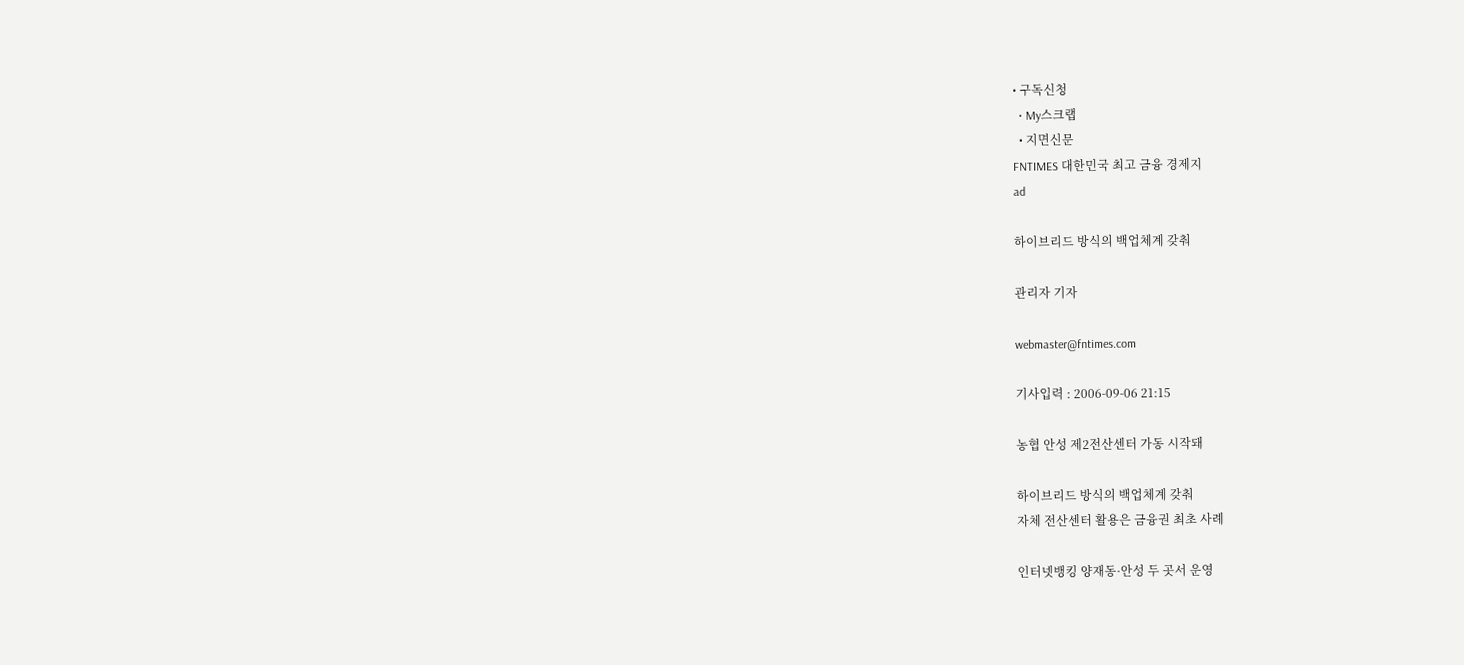• 구독신청
  • My스크랩
  • 지면신문
FNTIMES 대한민국 최고 금융 경제지
ad

하이브리드 방식의 백업체계 갖춰

관리자 기자

webmaster@fntimes.com

기사입력 : 2006-09-06 21:15

농협 안성 제2전산센터 가동 시작돼

하이브리드 방식의 백업체계 갖춰
자체 전산센터 활용은 금융권 최초 사례

인터넷뱅킹 양재동·안성 두 곳서 운영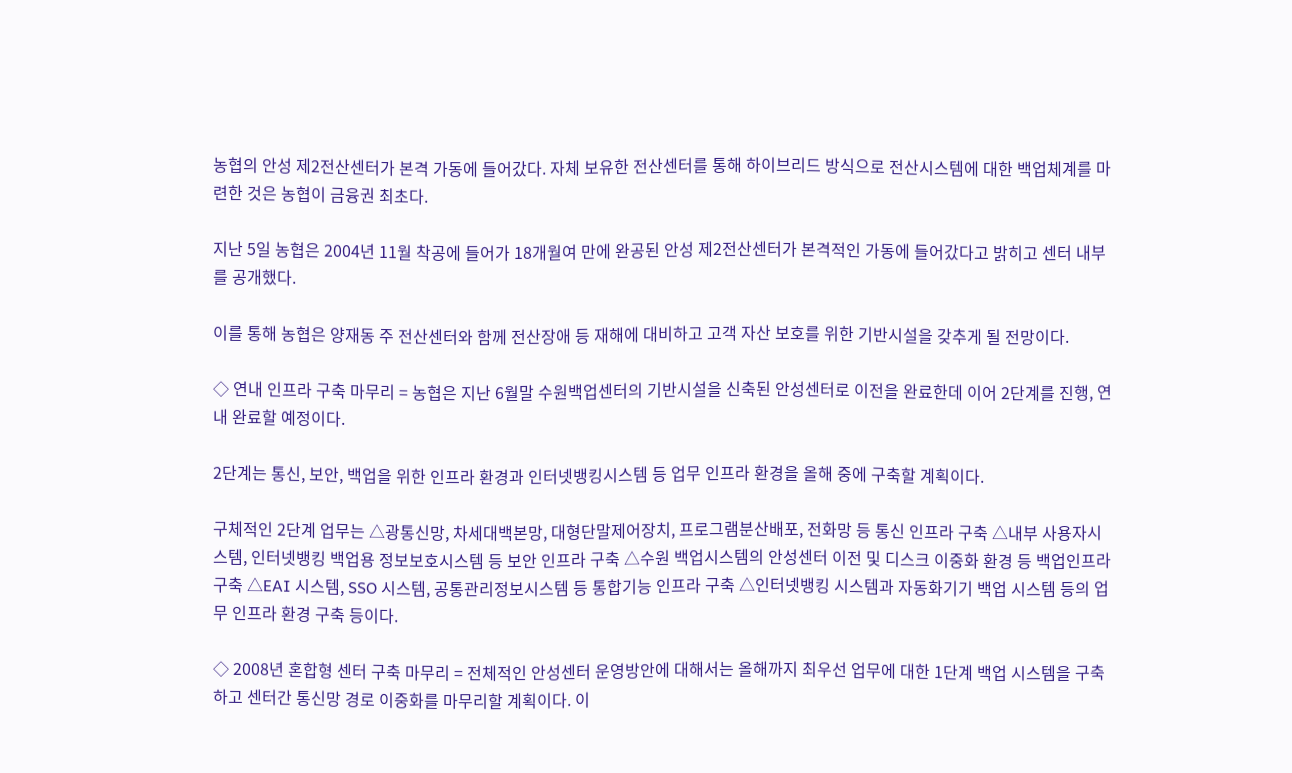농협의 안성 제2전산센터가 본격 가동에 들어갔다. 자체 보유한 전산센터를 통해 하이브리드 방식으로 전산시스템에 대한 백업체계를 마련한 것은 농협이 금융권 최초다.

지난 5일 농협은 2004년 11월 착공에 들어가 18개월여 만에 완공된 안성 제2전산센터가 본격적인 가동에 들어갔다고 밝히고 센터 내부를 공개했다.

이를 통해 농협은 양재동 주 전산센터와 함께 전산장애 등 재해에 대비하고 고객 자산 보호를 위한 기반시설을 갖추게 될 전망이다.

◇ 연내 인프라 구축 마무리 = 농협은 지난 6월말 수원백업센터의 기반시설을 신축된 안성센터로 이전을 완료한데 이어 2단계를 진행, 연내 완료할 예정이다.

2단계는 통신, 보안, 백업을 위한 인프라 환경과 인터넷뱅킹시스템 등 업무 인프라 환경을 올해 중에 구축할 계획이다.

구체적인 2단계 업무는 △광통신망, 차세대백본망, 대형단말제어장치, 프로그램분산배포, 전화망 등 통신 인프라 구축 △내부 사용자시스템, 인터넷뱅킹 백업용 정보보호시스템 등 보안 인프라 구축 △수원 백업시스템의 안성센터 이전 및 디스크 이중화 환경 등 백업인프라 구축 △EAI 시스템, SSO 시스템, 공통관리정보시스템 등 통합기능 인프라 구축 △인터넷뱅킹 시스템과 자동화기기 백업 시스템 등의 업무 인프라 환경 구축 등이다.

◇ 2008년 혼합형 센터 구축 마무리 = 전체적인 안성센터 운영방안에 대해서는 올해까지 최우선 업무에 대한 1단계 백업 시스템을 구축하고 센터간 통신망 경로 이중화를 마무리할 계획이다. 이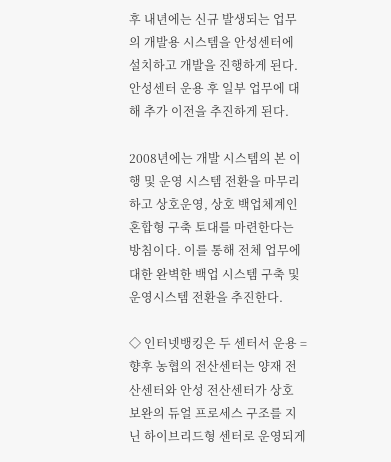후 내년에는 신규 발생되는 업무의 개발용 시스템을 안성센터에 설치하고 개발을 진행하게 된다. 안성센터 운용 후 일부 업무에 대해 추가 이전을 추진하게 된다.

2008년에는 개발 시스템의 본 이행 및 운영 시스템 전환을 마무리하고 상호운영, 상호 백업체계인 혼합형 구축 토대를 마련한다는 방침이다. 이를 통해 전체 업무에 대한 완벽한 백업 시스템 구축 및 운영시스템 전환을 추진한다.

◇ 인터넷뱅킹은 두 센터서 운용 = 향후 농협의 전산센터는 양재 전산센터와 안성 전산센터가 상호 보완의 듀얼 프로세스 구조를 지닌 하이브리드형 센터로 운영되게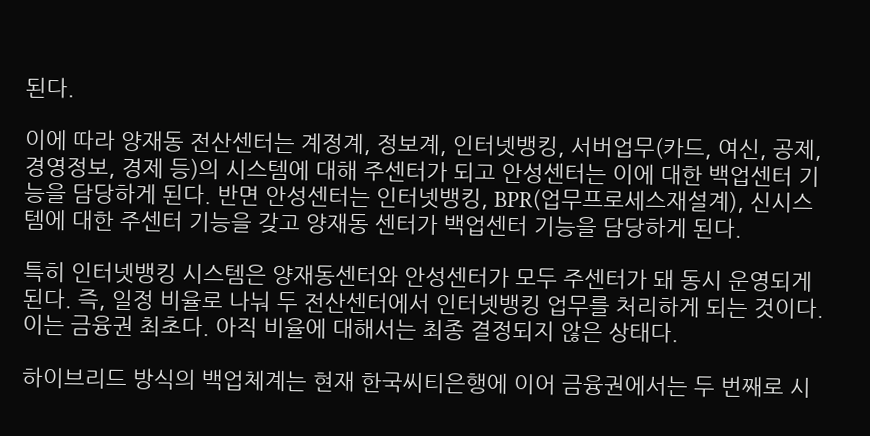된다.

이에 따라 양재동 전산센터는 계정계, 정보계, 인터넷뱅킹, 서버업무(카드, 여신, 공제, 경영정보, 경제 등)의 시스템에 대해 주센터가 되고 안성센터는 이에 대한 백업센터 기능을 담당하게 된다. 반면 안성센터는 인터넷뱅킹, BPR(업무프로세스재설계), 신시스템에 대한 주센터 기능을 갖고 양재동 센터가 백업센터 기능을 담당하게 된다.

특히 인터넷뱅킹 시스템은 양재동센터와 안성센터가 모두 주센터가 돼 동시 운영되게 된다. 즉, 일정 비율로 나눠 두 전산센터에서 인터넷뱅킹 업무를 처리하게 되는 것이다. 이는 금융권 최초다. 아직 비율에 대해서는 최종 결정되지 않은 상태다.

하이브리드 방식의 백업체계는 현재 한국씨티은행에 이어 금융권에서는 두 번째로 시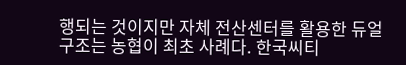행되는 것이지만 자체 전산센터를 활용한 듀얼 구조는 농협이 최초 사례다. 한국씨티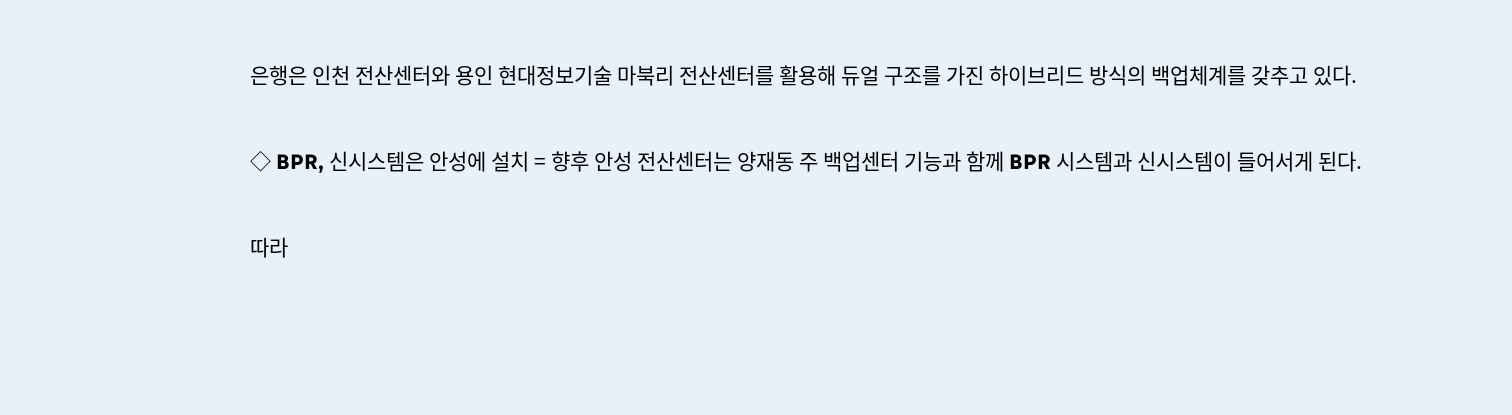은행은 인천 전산센터와 용인 현대정보기술 마북리 전산센터를 활용해 듀얼 구조를 가진 하이브리드 방식의 백업체계를 갖추고 있다.

◇ BPR, 신시스템은 안성에 설치 = 향후 안성 전산센터는 양재동 주 백업센터 기능과 함께 BPR 시스템과 신시스템이 들어서게 된다.

따라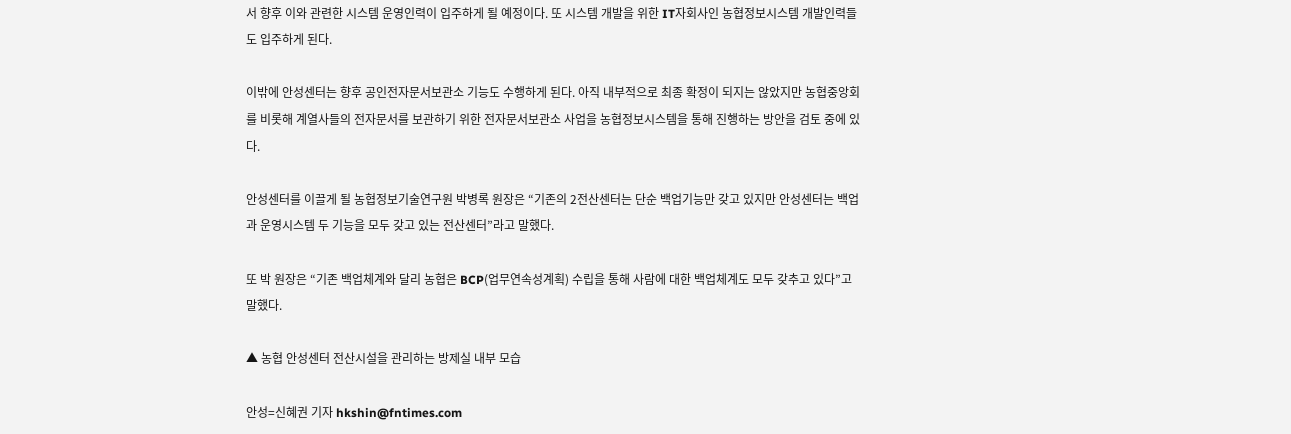서 향후 이와 관련한 시스템 운영인력이 입주하게 될 예정이다. 또 시스템 개발을 위한 IT자회사인 농협정보시스템 개발인력들도 입주하게 된다.

이밖에 안성센터는 향후 공인전자문서보관소 기능도 수행하게 된다. 아직 내부적으로 최종 확정이 되지는 않았지만 농협중앙회를 비롯해 계열사들의 전자문서를 보관하기 위한 전자문서보관소 사업을 농협정보시스템을 통해 진행하는 방안을 검토 중에 있다.

안성센터를 이끌게 될 농협정보기술연구원 박병록 원장은 “기존의 2전산센터는 단순 백업기능만 갖고 있지만 안성센터는 백업과 운영시스템 두 기능을 모두 갖고 있는 전산센터”라고 말했다.

또 박 원장은 “기존 백업체계와 달리 농협은 BCP(업무연속성계획) 수립을 통해 사람에 대한 백업체계도 모두 갖추고 있다”고 말했다.

▲ 농협 안성센터 전산시설을 관리하는 방제실 내부 모습

안성=신혜권 기자 hkshin@fntimes.com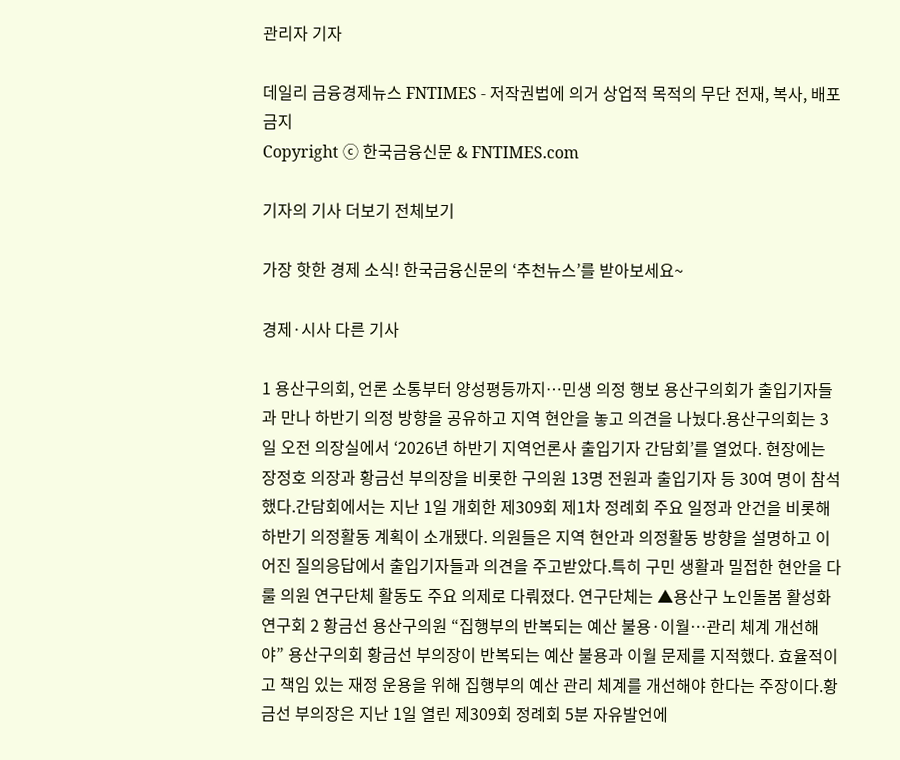관리자 기자

데일리 금융경제뉴스 FNTIMES - 저작권법에 의거 상업적 목적의 무단 전재, 복사, 배포 금지
Copyright ⓒ 한국금융신문 & FNTIMES.com

기자의 기사 더보기 전체보기

가장 핫한 경제 소식! 한국금융신문의 ‘추천뉴스’를 받아보세요~

경제·시사 다른 기사

1 용산구의회, 언론 소통부터 양성평등까지…민생 의정 행보 용산구의회가 출입기자들과 만나 하반기 의정 방향을 공유하고 지역 현안을 놓고 의견을 나눴다.용산구의회는 3일 오전 의장실에서 ‘2026년 하반기 지역언론사 출입기자 간담회’를 열었다. 현장에는 장정호 의장과 황금선 부의장을 비롯한 구의원 13명 전원과 출입기자 등 30여 명이 참석했다.간담회에서는 지난 1일 개회한 제309회 제1차 정례회 주요 일정과 안건을 비롯해 하반기 의정활동 계획이 소개됐다. 의원들은 지역 현안과 의정활동 방향을 설명하고 이어진 질의응답에서 출입기자들과 의견을 주고받았다.특히 구민 생활과 밀접한 현안을 다룰 의원 연구단체 활동도 주요 의제로 다뤄졌다. 연구단체는 ▲용산구 노인돌봄 활성화 연구회 2 황금선 용산구의원 “집행부의 반복되는 예산 불용·이월…관리 체계 개선해야” 용산구의회 황금선 부의장이 반복되는 예산 불용과 이월 문제를 지적했다. 효율적이고 책임 있는 재정 운용을 위해 집행부의 예산 관리 체계를 개선해야 한다는 주장이다.황금선 부의장은 지난 1일 열린 제309회 정례회 5분 자유발언에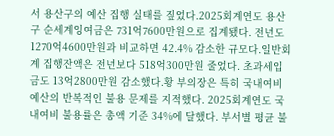서 용산구의 예산 집행 실태를 짚었다.2025회계연도 용산구 순세계잉여금은 731억7600만원으로 집계됐다. 전년도 1270억4600만원과 비교하면 42.4% 감소한 규모다.일반회계 집행잔액은 전년보다 518억300만원 줄었다. 초과세입금도 13억2800만원 감소했다.황 부의장은 특히 국내여비 예산의 반복적인 불용 문제를 지적했다. 2025회계연도 국내여비 불용률은 총액 기준 34%에 달했다. 부서별 평균 불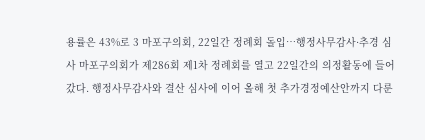용률은 43%로 3 마포구의회, 22일간 정례회 돌입…행정사무감사·추경 심사 마포구의회가 제286회 제1차 정례회를 열고 22일간의 의정활동에 들어갔다. 행정사무감사와 결산 심사에 이어 올해 첫 추가경정예산안까지 다룬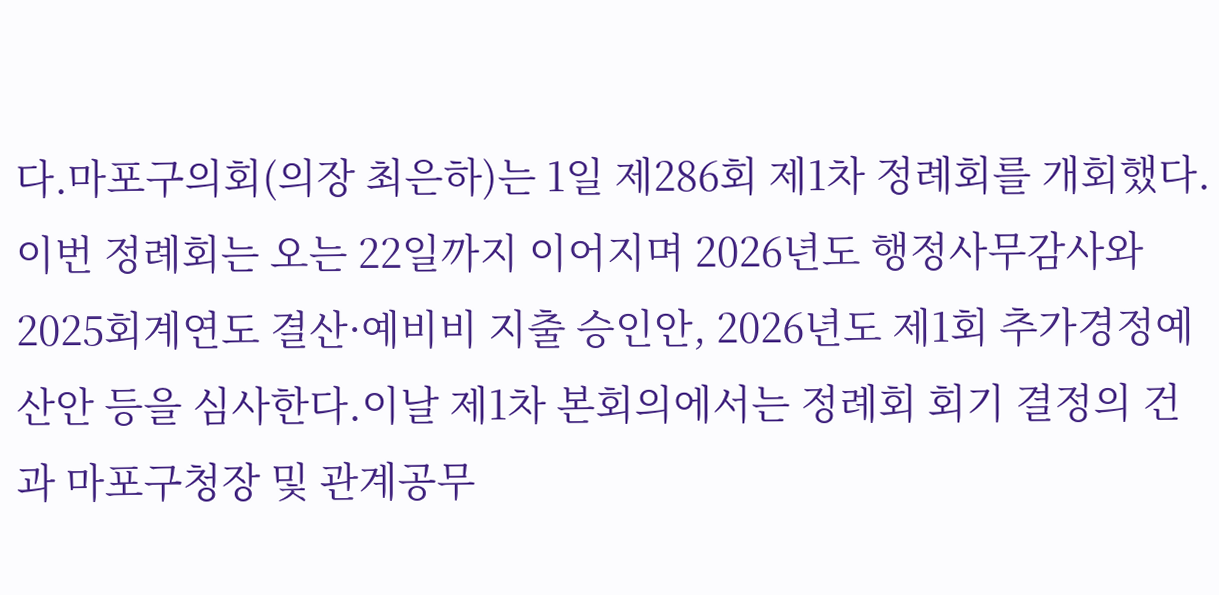다.마포구의회(의장 최은하)는 1일 제286회 제1차 정례회를 개회했다. 이번 정례회는 오는 22일까지 이어지며 2026년도 행정사무감사와 2025회계연도 결산·예비비 지출 승인안, 2026년도 제1회 추가경정예산안 등을 심사한다.이날 제1차 본회의에서는 정례회 회기 결정의 건과 마포구청장 및 관계공무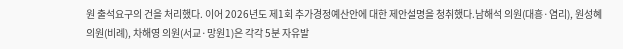원 출석요구의 건을 처리했다. 이어 2026년도 제1회 추가경정예산안에 대한 제안설명을 청취했다.남해석 의원(대흥·염리), 원성혜 의원(비례), 차해영 의원(서교·망원1)은 각각 5분 자유발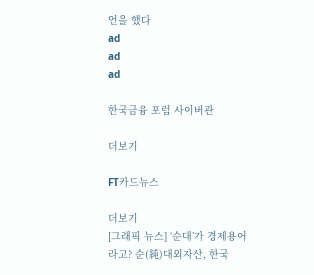언을 했다
ad
ad
ad

한국금융 포럼 사이버관

더보기

FT카드뉴스

더보기
[그래픽 뉴스] ‘순대’가 경제용어라고? 순(純)대외자산, 한국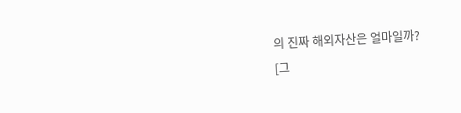의 진짜 해외자산은 얼마일까?
[그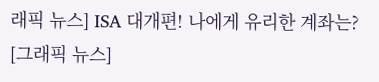래픽 뉴스] ISA 대개편! 나에게 유리한 계좌는?
[그래픽 뉴스]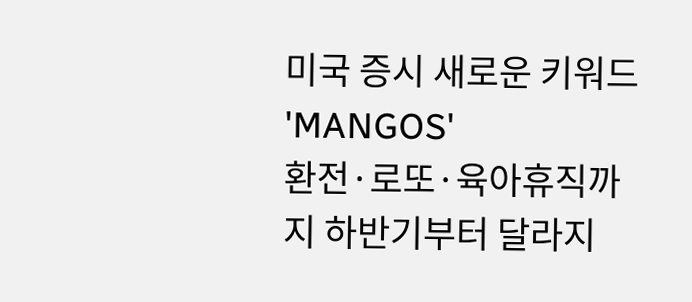미국 증시 새로운 키워드 'MANGOS'
환전·로또·육아휴직까지 하반기부터 달라지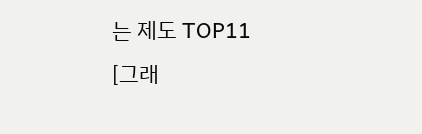는 제도 TOP11
[그래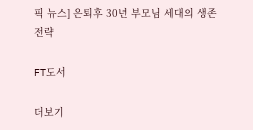픽 뉴스] 은퇴후 30년 부모님 세대의 생존전략

FT도서

더보기